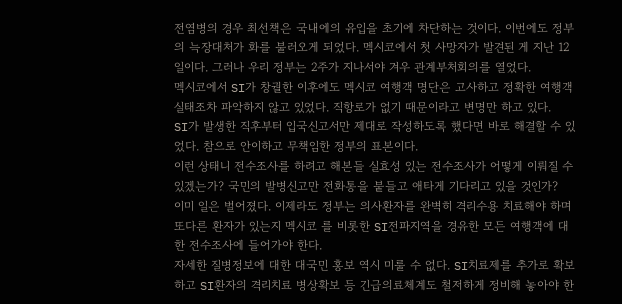전염병의 경우 최선책은 국내에의 유입을 초기에 차단하는 것이다. 이번에도 정부의 늑장대처가 화를 불러오게 되었다. 멕시코에서 첫 사망자가 발견된 게 지난 12일이다. 그러나 우리 정부는 2주가 지나서야 겨우 관계부처회의를 열었다.
멕시코에서 SI가 창궐한 이후에도 멕시코 여행객 명단은 고사하고 정확한 여행객 실태조차 파악하지 않고 있었다. 직항로가 없기 때문이라고 변명만 하고 있다.
SI가 발생한 직후부터 입국신고서만 제대로 작성하도록 했다면 바로 해결할 수 있었다. 참으로 안이하고 무책임한 정부의 표본이다.
이런 상태니 전수조사를 하려고 해본들 실효성 있는 전수조사가 어떻게 이뤄질 수 있겠는가? 국민의 발병신고만 전화통을 붙들고 애타게 기다리고 있을 것인가?
이미 일은 벌어졌다. 이제라도 정부는 의사환자를 완벽히 격리수용 치료해야 하며 또다른 환자가 있는지 멕시코 를 비롯한 SI전파지역을 경유한 모든 여행객에 대한 전수조사에 들어가야 한다.
자세한 질병정보에 대한 대국민 홍보 역시 미룰 수 없다. SI치료제를 추가로 확보하고 SI환자의 격리치료 병상확보 등 긴급의료체계도 철저하게 정비해 놓아야 한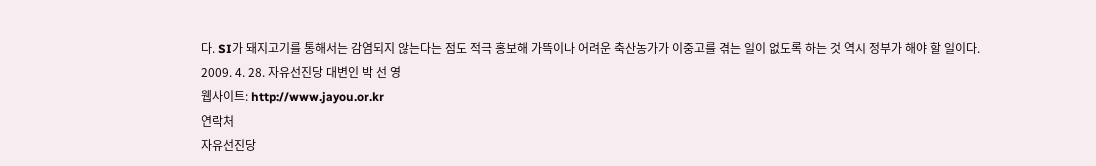다. SI가 돼지고기를 통해서는 감염되지 않는다는 점도 적극 홍보해 가뜩이나 어려운 축산농가가 이중고를 겪는 일이 없도록 하는 것 역시 정부가 해야 할 일이다.
2009. 4. 28. 자유선진당 대변인 박 선 영
웹사이트: http://www.jayou.or.kr
연락처
자유선진당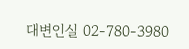대변인실 02-780-3980